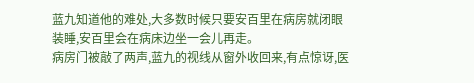蓝九知道他的难处,大多数时候只要安百里在病房就闭眼装睡,安百里会在病床边坐一会儿再走。
病房门被敲了两声,蓝九的视线从窗外收回来,有点惊讶,医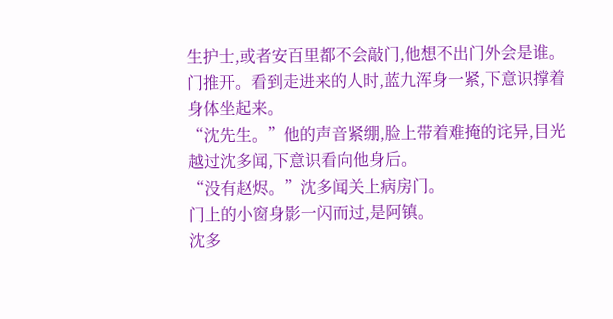生护士,或者安百里都不会敲门,他想不出门外会是谁。
门推开。看到走进来的人时,蓝九浑身一紧,下意识撑着身体坐起来。
“沈先生。”他的声音紧绷,脸上带着难掩的诧异,目光越过沈多闻,下意识看向他身后。
“没有赵烬。”沈多闻关上病房门。
门上的小窗身影一闪而过,是阿镇。
沈多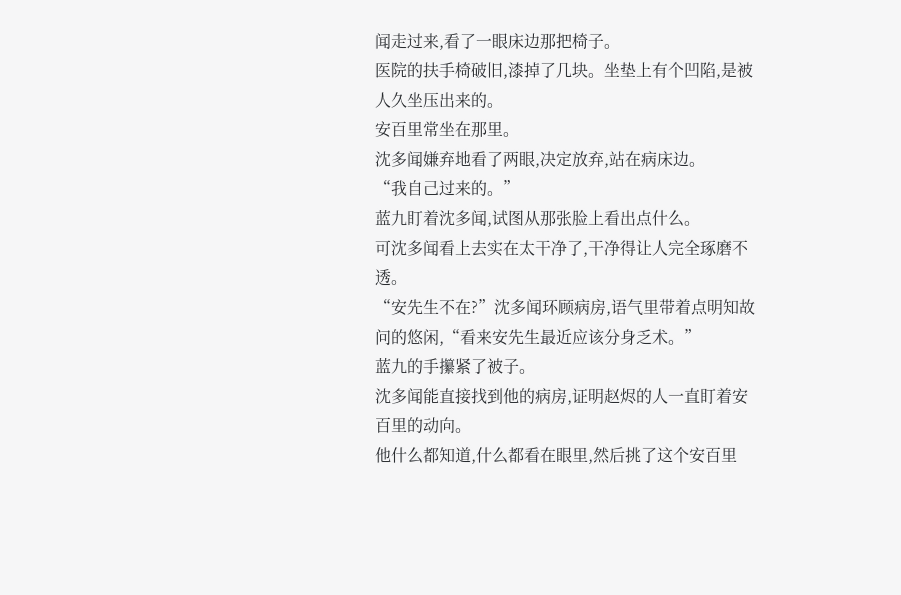闻走过来,看了一眼床边那把椅子。
医院的扶手椅破旧,漆掉了几块。坐垫上有个凹陷,是被人久坐压出来的。
安百里常坐在那里。
沈多闻嫌弃地看了两眼,决定放弃,站在病床边。
“我自己过来的。”
蓝九盯着沈多闻,试图从那张脸上看出点什么。
可沈多闻看上去实在太干净了,干净得让人完全琢磨不透。
“安先生不在?”沈多闻环顾病房,语气里带着点明知故问的悠闲,“看来安先生最近应该分身乏术。”
蓝九的手攥紧了被子。
沈多闻能直接找到他的病房,证明赵烬的人一直盯着安百里的动向。
他什么都知道,什么都看在眼里,然后挑了这个安百里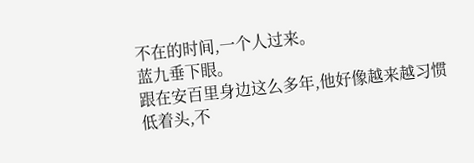不在的时间,一个人过来。
蓝九垂下眼。
跟在安百里身边这么多年,他好像越来越习惯低着头,不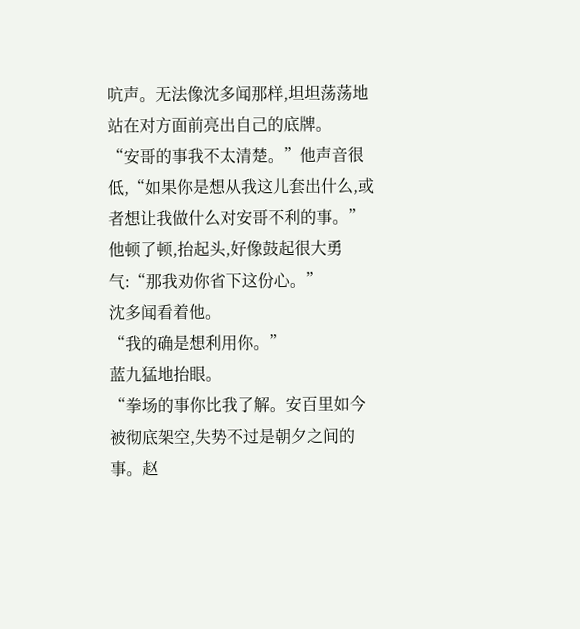吭声。无法像沈多闻那样,坦坦荡荡地站在对方面前亮出自己的底牌。
“安哥的事我不太清楚。”他声音很低,“如果你是想从我这儿套出什么,或者想让我做什么对安哥不利的事。”
他顿了顿,抬起头,好像鼓起很大勇气:“那我劝你省下这份心。”
沈多闻看着他。
“我的确是想利用你。”
蓝九猛地抬眼。
“拳场的事你比我了解。安百里如今被彻底架空,失势不过是朝夕之间的事。赵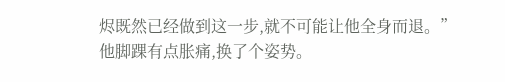烬既然已经做到这一步,就不可能让他全身而退。”
他脚踝有点胀痛,换了个姿势。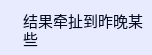结果牵扯到昨晚某些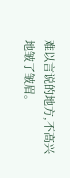难以言说的地方,不高兴地皱了皱眉。